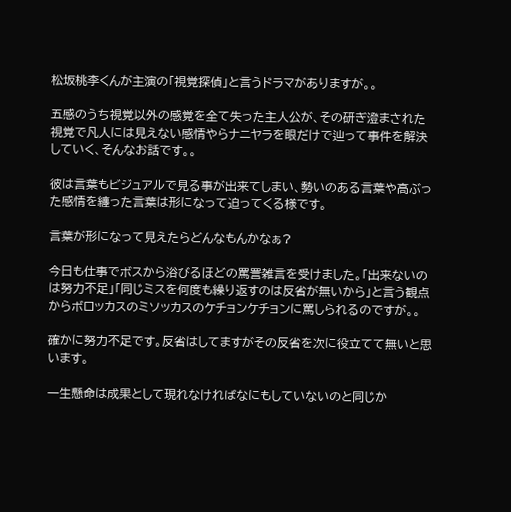松坂桃李くんが主演の「視覚探偵」と言うドラマがありますが。。

五感のうち視覚以外の感覚を全て失った主人公が、その研ぎ澄まされた視覚で凡人には見えない感情やらナニヤラを眼だけで辿って事件を解決していく、そんなお話です。。

彼は言葉もビジュアルで見る事が出来てしまい、勢いのある言葉や高ぶった感情を纏った言葉は形になって迫ってくる様です。

言葉が形になって見えたらどんなもんかなぁ?

今日も仕事でボスから浴びるほどの罵詈雑言を受けました。「出来ないのは努力不足」「同じミスを何度も繰り返すのは反省が無いから」と言う観点からボロッカスのミソッカスのケチョンケチョンに罵しられるのですが。。

確かに努力不足です。反省はしてますがその反省を次に役立てて無いと思います。

一生懸命は成果として現れなければなにもしていないのと同じか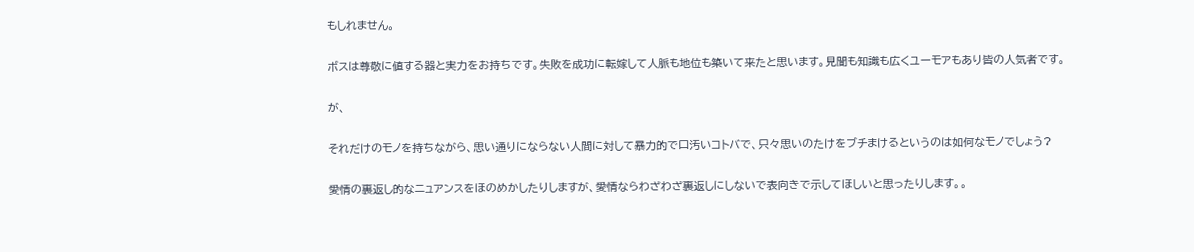もしれません。

ボスは尊敬に値する器と実力をお持ちです。失敗を成功に転嫁して人脈も地位も築いて来たと思います。見聞も知識も広くユーモアもあり皆の人気者です。

が、

それだけのモノを持ちながら、思い通りにならない人間に対して暴力的で口汚いコトバで、只々思いのたけをブチまけるというのは如何なモノでしょう?

愛情の裏返し的なニュアンスをほのめかしたりしますが、愛情ならわざわざ裏返しにしないで表向きで示してほしいと思ったりします。。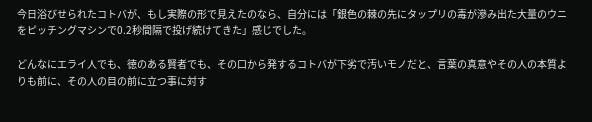今日浴びせられたコトバが、もし実際の形で見えたのなら、自分には「銀色の棘の先にタップリの毒が滲み出た大量のウニをピッチングマシンで0.2秒間隔で投げ続けてきた」感じでした。

どんなにエライ人でも、徳のある賢者でも、その口から発するコトバが下劣で汚いモノだと、言葉の真意やその人の本質よりも前に、その人の目の前に立つ事に対す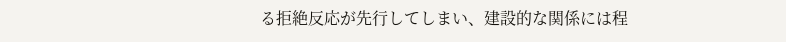る拒絶反応が先行してしまい、建設的な関係には程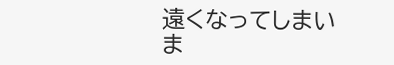遠くなってしまいま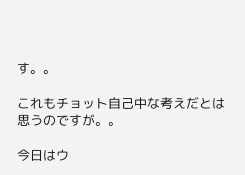す。。

これもチョット自己中な考えだとは思うのですが。。

今日はウ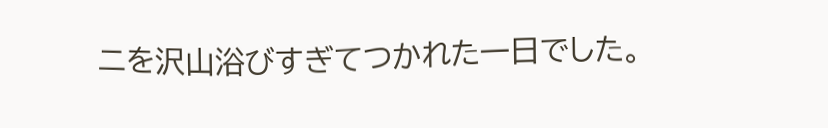ニを沢山浴びすぎてつかれた一日でした。